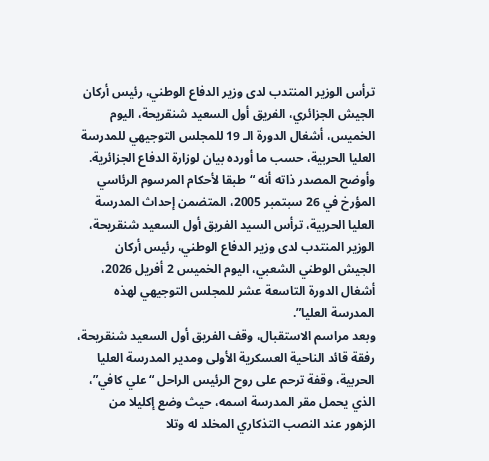ترأس الوزير المنتدب لدى وزير الدفاع الوطني، رئيس أركان الجيش الجزائري، الفريق أول السعيد شنقريحة، اليوم الخميس، أشغال الدورة الـ 19 للمجلس التوجيهي للمدرسة العليا الحربية، حسب ما أورده بيان لوزارة الدفاع الجزائرية.
وأوضح المصدر ذاته أنه “طبقا لأحكام المرسوم الرئاسي المؤرخ في 26 سبتمبر 2005، المتضمن إحداث المدرسة العليا الحربية، ترأس السيد الفريق أول السعيد شنقريحة، الوزير المنتدب لدى وزير الدفاع الوطني، رئيس أركان الجيش الوطني الشعبي، اليوم الخميس 2 أفريل 2026، أشغال الدورة التاسعة عشر للمجلس التوجيهي لهذه المدرسة العليا”.
وبعد مراسم الاستقبال، وقف الفريق أول السعيد شنقريحة، رفقة قائد الناحية العسكرية الأولى ومدير المدرسة العليا الحربية، وقفة ترحم على روح الرئيس الراحل “علي كافي”، الذي يحمل مقر المدرسة اسمه، حيث وضع إكليلا من الزهور عند النصب التذكاري المخلد له وتلا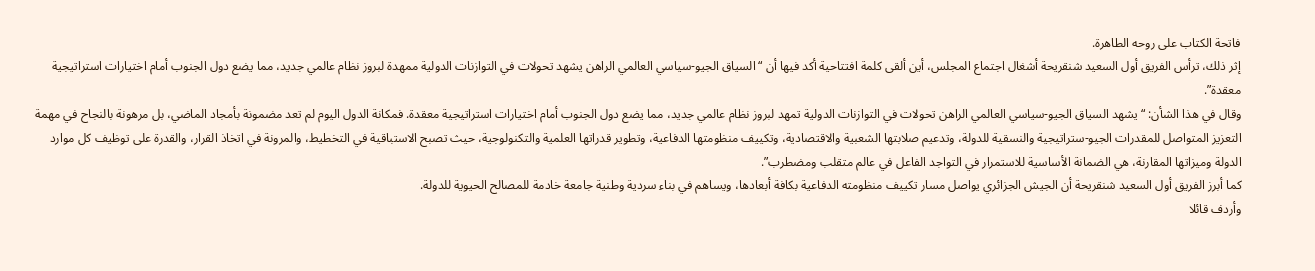فاتحة الكتاب على روحه الطاهرة.
إثر ذلك، ترأس الفريق أول السعيد شنقريحة أشغال اجتماع المجلس، أين ألقى كلمة افتتاحية أكد فيها أن “السياق الجيو-سياسي العالمي الراهن يشهد تحولات في التوازنات الدولية ممهدة لبروز نظام عالمي جديد، مما يضع دول الجنوب أمام اختيارات استراتيجية معقدة”.
وقال في هذا الشأن: “يشهد السياق الجيو-سياسي العالمي الراهن تحولات في التوازنات الدولية تمهد لبروز نظام عالمي جديد، مما يضع دول الجنوب أمام اختيارات استراتيجية معقدة. فمكانة الدول اليوم لم تعد مضمونة بأمجاد الماضي، بل مرهونة بالنجاح في مهمة التعزيز المتواصل للمقدرات الجيو-ستراتيجية والنسقية للدولة، وتدعيم صلابتها الشعبية والاقتصادية، وتكييف منظومتها الدفاعية، وتطوير قدراتها العلمية والتكنولوجية، حيث تصبح الاستباقية في التخطيط، والمرونة في اتخاذ القرار، والقدرة على توظيف كل موارد الدولة وميزاتها المقارنة، هي الضمانة الأساسية للاستمرار في التواجد الفاعل في عالم متقلب ومضطرب”.
كما أبرز الفريق أول السعيد شنقريحة أن الجيش الجزائري يواصل مسار تكييف منظومته الدفاعية بكافة أبعادها، ويساهم في بناء سردية وطنية جامعة خادمة للمصالح الحيوية للدولة.
وأردف قائلا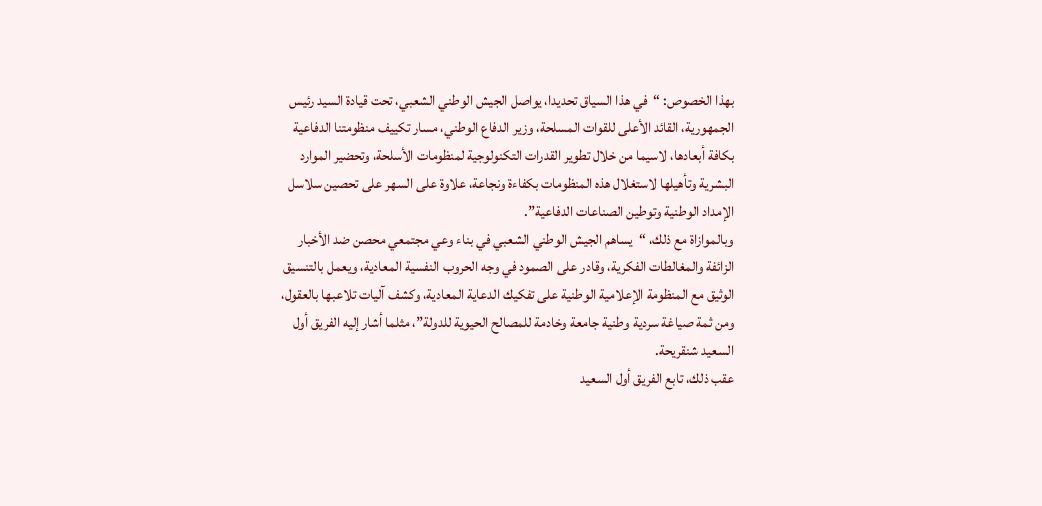بهذا الخصوص: “في هذا السياق تحديدا، يواصل الجيش الوطني الشعبي، تحت قيادة السيد رئيس الجمهورية، القائد الأعلى للقوات المسلحة، وزير الدفاع الوطني، مسار تكييف منظومتنا الدفاعية بكافة أبعادها، لاسيما من خلال تطوير القدرات التكنولوجية لمنظومات الأسلحة، وتحضير الموارد البشرية وتأهيلها لاستغلال هذه المنظومات بكفاءة ونجاعة، علاوة على السهر على تحصين سلاسل الإمداد الوطنية وتوطين الصناعات الدفاعية”.
وبالموازاة مع ذلك، “يساهم الجيش الوطني الشعبي في بناء وعي مجتمعي محصن ضد الأخبار الزائفة والمغالطات الفكرية، وقادر على الصمود في وجه الحروب النفسية المعادية، ويعمل بالتنسيق الوثيق مع المنظومة الإعلامية الوطنية على تفكيك الدعاية المعادية، وكشف آليات تلاعبها بالعقول، ومن ثمة صياغة سردية وطنية جامعة وخادمة للمصالح الحيوية للدولة”، مثلما أشار إليه الفريق أول السعيد شنقريحة.
عقب ذلك، تابع الفريق أول السعيد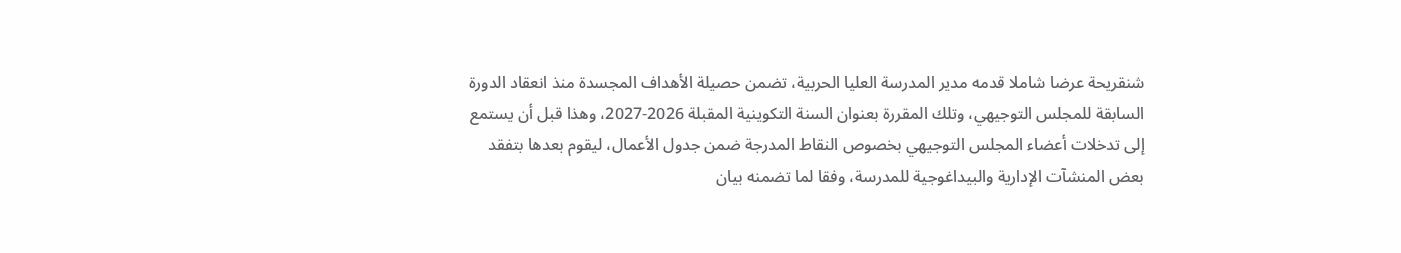شنقريحة عرضا شاملا قدمه مدير المدرسة العليا الحربية، تضمن حصيلة الأهداف المجسدة منذ انعقاد الدورة السابقة للمجلس التوجيهي، وتلك المقررة بعنوان السنة التكوينية المقبلة 2026-2027، وهذا قبل أن يستمع إلى تدخلات أعضاء المجلس التوجيهي بخصوص النقاط المدرجة ضمن جدول الأعمال، ليقوم بعدها بتفقد بعض المنشآت الإدارية والبيداغوجية للمدرسة، وفقا لما تضمنه بيان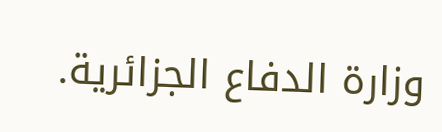وزارة الدفاع الجزائرية.